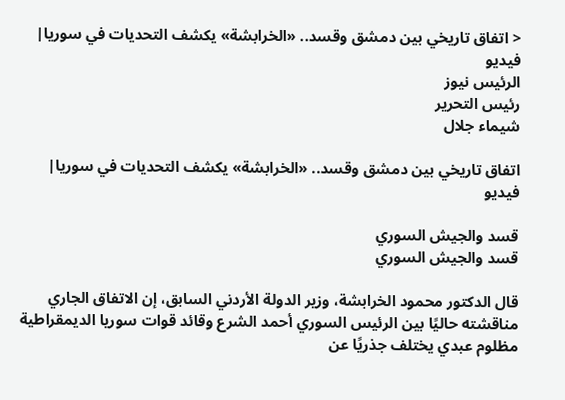< اتفاق تاريخي بين دمشق وقسد.. «الخرابشة» يكشف التحديات في سوريا| فيديو
الرئيس نيوز
رئيس التحرير
شيماء جلال

اتفاق تاريخي بين دمشق وقسد.. «الخرابشة» يكشف التحديات في سوريا| فيديو

قسد والجيش السوري
قسد والجيش السوري

قال الدكتور محمود الخرابشة، وزير الدولة الأردني السابق، إن الاتفاق الجاري مناقشته حاليًا بين الرئيس السوري أحمد الشرع وقائد قوات سوريا الديمقراطية مظلوم عبدي يختلف جذريًا عن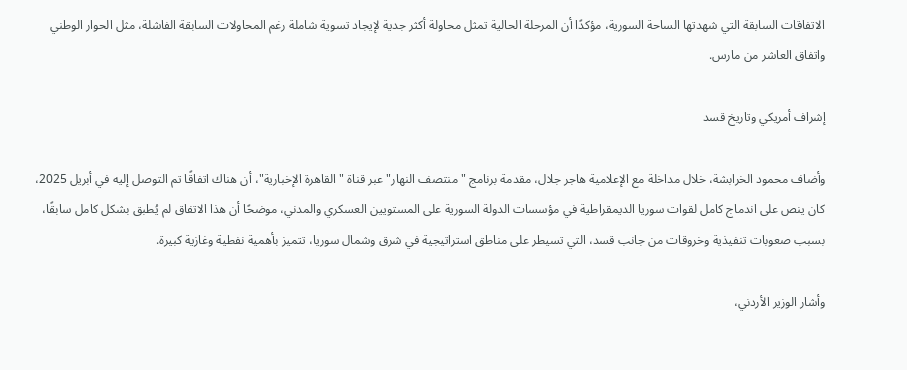الاتفاقات السابقة التي شهدتها الساحة السورية، مؤكدًا أن المرحلة الحالية تمثل محاولة أكثر جدية لإيجاد تسوية شاملة رغم المحاولات السابقة الفاشلة، مثل الحوار الوطني واتفاق العاشر من مارس.

إشراف أمريكي وتاريخ قسد

وأضاف محمود الخرابشة، خلال مداخلة مع الإعلامية هاجر جلال، مقدمة برنامج "منتصف النهار" عبر قناة "القاهرة الإخبارية"، أن هناك اتفاقًا تم التوصل إليه في أبريل 2025، كان ينص على اندماج كامل لقوات سوريا الديمقراطية في مؤسسات الدولة السورية على المستويين العسكري والمدني، موضحًا أن هذا الاتفاق لم يُطبق بشكل كامل سابقًا، بسبب صعوبات تنفيذية وخروقات من جانب قسد، التي تسيطر على مناطق استراتيجية في شرق وشمال سوريا، تتميز بأهمية نفطية وغازية كبيرة.

وأشار الوزير الأردني،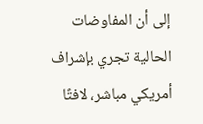إلى أن المفاوضات الحالية تجري بإشراف أمريكي مباشر، لافتًا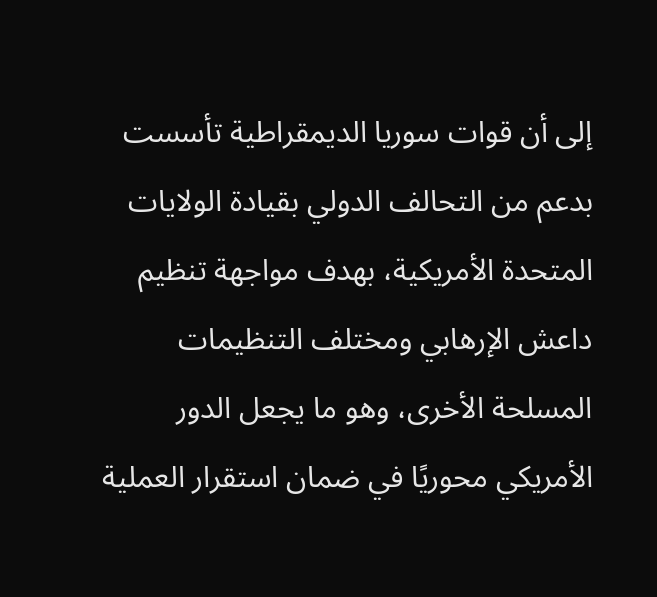إلى أن قوات سوريا الديمقراطية تأسست بدعم من التحالف الدولي بقيادة الولايات المتحدة الأمريكية، بهدف مواجهة تنظيم داعش الإرهابي ومختلف التنظيمات المسلحة الأخرى، وهو ما يجعل الدور الأمريكي محوريًا في ضمان استقرار العملية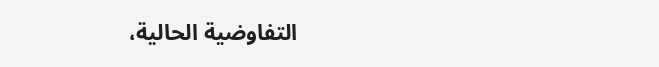التفاوضية الحالية،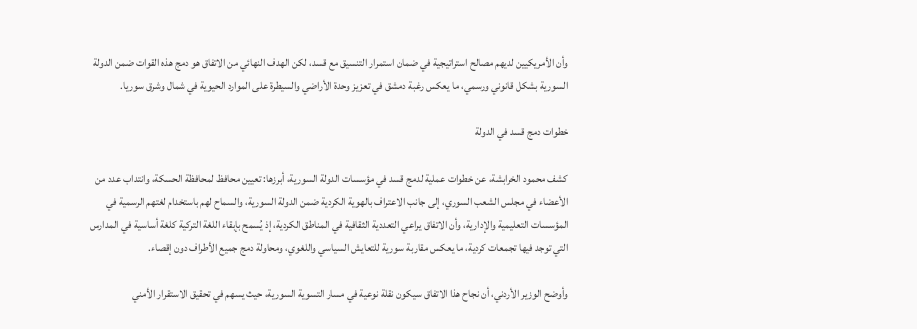وأن الأمريكيين لديهم مصالح استراتيجية في ضمان استمرار التنسيق مع قسد، لكن الهدف النهائي من الاتفاق هو دمج هذه القوات ضمن الدولة السورية بشكل قانوني ورسمي، ما يعكس رغبة دمشق في تعزيز وحدة الأراضي والسيطرة على الموارد الحيوية في شمال وشرق سوريا.

خطوات دمج قسد في الدولة

كشف محمود الخرابشة، عن خطوات عملية لدمج قسد في مؤسسات الدولة السورية، أبرزها: تعيين محافظ لمحافظة الحسكة، وانتداب عدد من الأعضاء في مجلس الشعب السوري، إلى جانب الاعتراف بالهوية الكردية ضمن الدولة السورية، والسماح لهم باستخدام لغتهم الرسمية في المؤسسات التعليمية والإدارية، وأن الاتفاق يراعي التعددية الثقافية في المناطق الكردية، إذ يُسمح بإبقاء اللغة التركية كلغة أساسية في المدارس التي توجد فيها تجمعات كردية، ما يعكس مقاربة سورية للتعايش السياسي واللغوي، ومحاولة دمج جميع الأطراف دون إقصاء.

وأوضح الوزير الأردني، أن نجاح هذا الاتفاق سيكون نقلة نوعية في مسار التسوية السورية، حيث يسهم في تحقيق الاستقرار الأمني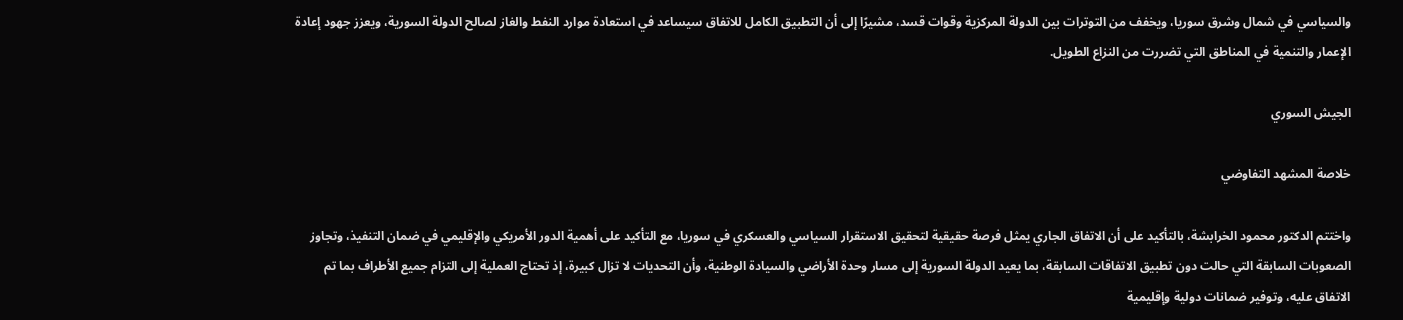والسياسي في شمال وشرق سوريا، ويخفف من التوترات بين الدولة المركزية وقوات قسد، مشيرًا إلى أن التطبيق الكامل للاتفاق سيساعد في استعادة موارد النفط والغاز لصالح الدولة السورية، ويعزز جهود إعادة الإعمار والتنمية في المناطق التي تضررت من النزاع الطويل.

الجيش السوري

خلاصة المشهد التفاوضي

واختتم الدكتور محمود الخرابشة، بالتأكيد على أن الاتفاق الجاري يمثل فرصة حقيقية لتحقيق الاستقرار السياسي والعسكري في سوريا، مع التأكيد على أهمية الدور الأمريكي والإقليمي في ضمان التنفيذ، وتجاوز الصعوبات السابقة التي حالت دون تطبيق الاتفاقات السابقة، بما يعيد الدولة السورية إلى مسار وحدة الأراضي والسيادة الوطنية، وأن التحديات لا تزال كبيرة، إذ تحتاج العملية إلى التزام جميع الأطراف بما تم الاتفاق عليه، وتوفير ضمانات دولية وإقليمية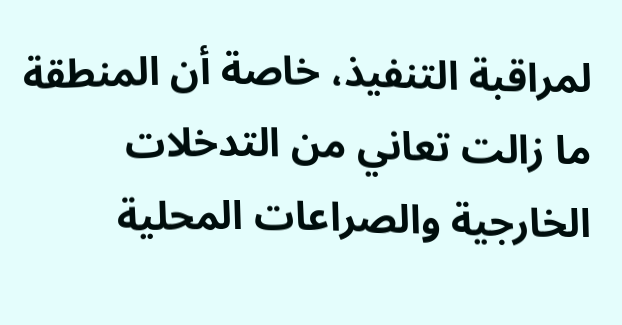لمراقبة التنفيذ، خاصة أن المنطقة ما زالت تعاني من التدخلات الخارجية والصراعات المحلية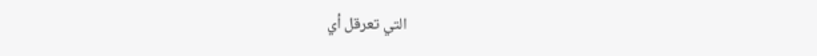التي تعرقل أي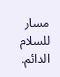مسار للسلام الدائم.